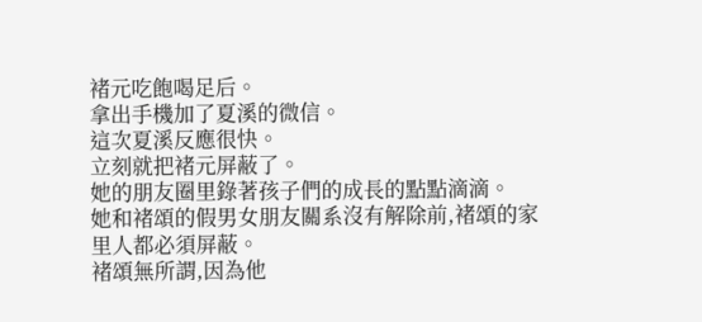褚元吃飽喝足后。
拿出手機加了夏溪的微信。
這次夏溪反應很快。
立刻就把褚元屏蔽了。
她的朋友圈里錄著孩子們的成長的點點滴滴。
她和褚頌的假男女朋友關系沒有解除前,褚頌的家里人都必須屏蔽。
褚頌無所謂,因為他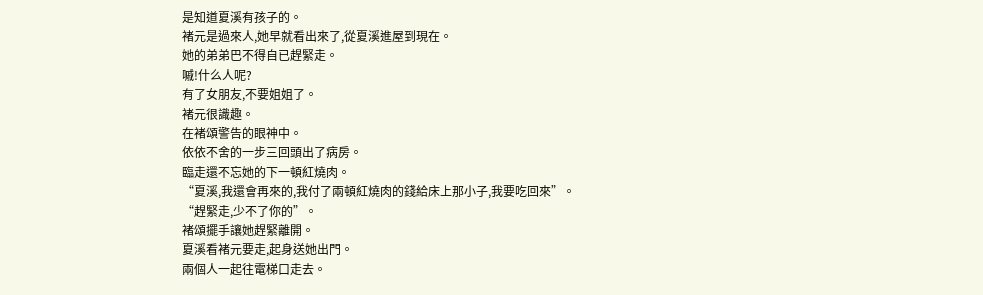是知道夏溪有孩子的。
褚元是過來人,她早就看出來了,從夏溪進屋到現在。
她的弟弟巴不得自已趕緊走。
嘁!什么人呢?
有了女朋友,不要姐姐了。
褚元很識趣。
在褚頌警告的眼神中。
依依不舍的一步三回頭出了病房。
臨走還不忘她的下一頓紅燒肉。
“夏溪,我還會再來的,我付了兩頓紅燒肉的錢給床上那小子,我要吃回來”。
“趕緊走,少不了你的”。
褚頌擺手讓她趕緊離開。
夏溪看褚元要走,起身送她出門。
兩個人一起往電梯口走去。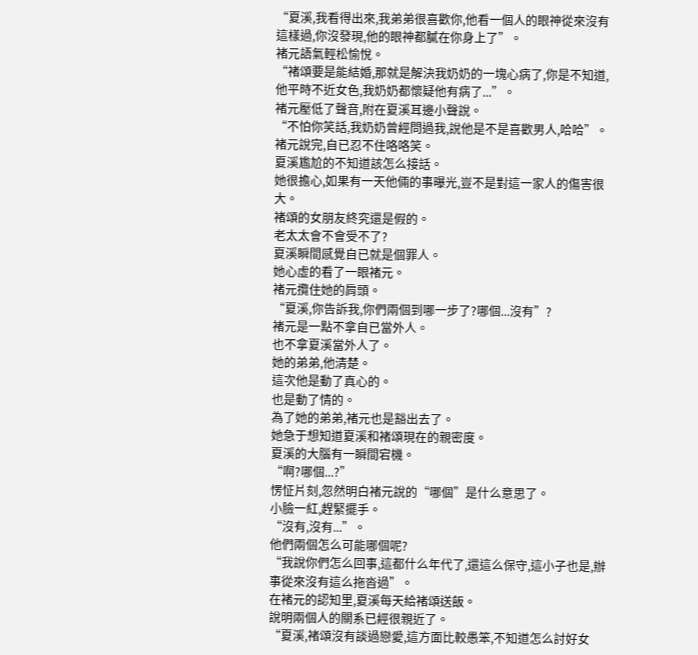“夏溪,我看得出來,我弟弟很喜歡你,他看一個人的眼神從來沒有這樣過,你沒發現,他的眼神都膩在你身上了”。
褚元語氣輕松愉悅。
“褚頌要是能結婚,那就是解決我奶奶的一塊心病了,你是不知道,他平時不近女色,我奶奶都懷疑他有病了...”。
褚元壓低了聲音,附在夏溪耳邊小聲說。
“不怕你笑話,我奶奶曾經問過我,說他是不是喜歡男人,哈哈”。
褚元說完,自已忍不住咯咯笑。
夏溪尷尬的不知道該怎么接話。
她很擔心,如果有一天他倆的事曝光,豈不是對這一家人的傷害很大。
褚頌的女朋友終究還是假的。
老太太會不會受不了?
夏溪瞬間感覺自已就是個罪人。
她心虛的看了一眼褚元。
褚元攬住她的肩頭。
“夏溪,你告訴我,你們兩個到哪一步了?哪個...沒有”?
褚元是一點不拿自已當外人。
也不拿夏溪當外人了。
她的弟弟,他清楚。
這次他是動了真心的。
也是動了情的。
為了她的弟弟,褚元也是豁出去了。
她急于想知道夏溪和褚頌現在的親密度。
夏溪的大腦有一瞬間宕機。
“啊?哪個...?”
愣怔片刻,忽然明白褚元說的“哪個”是什么意思了。
小臉一紅,趕緊擺手。
“沒有,沒有...”。
他們兩個怎么可能哪個呢?
“我說你們怎么回事,這都什么年代了,還這么保守,這小子也是,辦事從來沒有這么拖沓過”。
在褚元的認知里,夏溪每天給褚頌送飯。
說明兩個人的關系已經很親近了。
“夏溪,褚頌沒有談過戀愛,這方面比較愚笨,不知道怎么討好女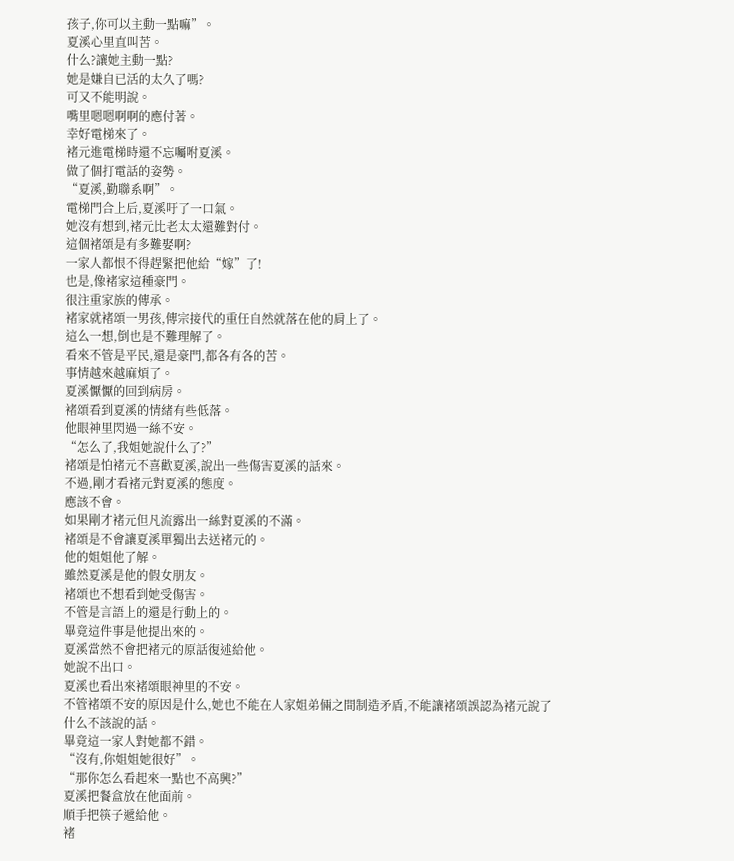孩子,你可以主動一點嘛”。
夏溪心里直叫苦。
什么?讓她主動一點?
她是嫌自已活的太久了嗎?
可又不能明說。
嘴里嗯嗯啊啊的應付著。
幸好電梯來了。
褚元進電梯時還不忘囑咐夏溪。
做了個打電話的姿勢。
“夏溪,勤聯系啊”。
電梯門合上后,夏溪吁了一口氣。
她沒有想到,褚元比老太太還難對付。
這個褚頌是有多難娶啊?
一家人都恨不得趕緊把他給“嫁”了!
也是,像褚家這種豪門。
很注重家族的傳承。
褚家就褚頌一男孩,傳宗接代的重任自然就落在他的肩上了。
這么一想,倒也是不難理解了。
看來不管是平民,還是豪門,都各有各的苦。
事情越來越麻煩了。
夏溪懨懨的回到病房。
褚頌看到夏溪的情緒有些低落。
他眼神里閃過一絲不安。
“怎么了,我姐她說什么了?”
褚頌是怕褚元不喜歡夏溪,說出一些傷害夏溪的話來。
不過,剛才看褚元對夏溪的態度。
應該不會。
如果剛才褚元但凡流露出一絲對夏溪的不滿。
褚頌是不會讓夏溪單獨出去送褚元的。
他的姐姐他了解。
雖然夏溪是他的假女朋友。
褚頌也不想看到她受傷害。
不管是言語上的還是行動上的。
畢竟這件事是他提出來的。
夏溪當然不會把褚元的原話復述給他。
她說不出口。
夏溪也看出來褚頌眼神里的不安。
不管褚頌不安的原因是什么,她也不能在人家姐弟倆之間制造矛盾,不能讓褚頌誤認為褚元說了什么不該說的話。
畢竟這一家人對她都不錯。
“沒有,你姐姐她很好”。
“那你怎么看起來一點也不高興?”
夏溪把餐盒放在他面前。
順手把筷子遞給他。
褚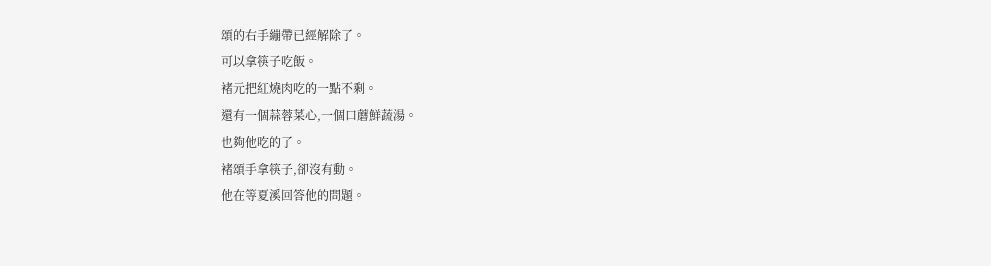頌的右手繃帶已經解除了。
可以拿筷子吃飯。
褚元把紅燒肉吃的一點不剩。
還有一個蒜蓉菜心,一個口蘑鮮蔬湯。
也夠他吃的了。
褚頌手拿筷子,卻沒有動。
他在等夏溪回答他的問題。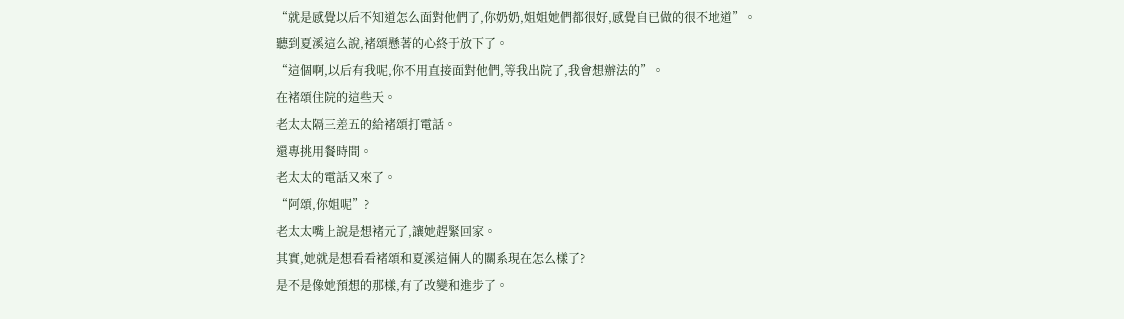“就是感覺以后不知道怎么面對他們了,你奶奶,姐姐她們都很好,感覺自已做的很不地道”。
聽到夏溪這么說,褚頌懸著的心終于放下了。
“這個啊,以后有我呢,你不用直接面對他們,等我出院了,我會想辦法的”。
在褚頌住院的這些天。
老太太隔三差五的給褚頌打電話。
還專挑用餐時間。
老太太的電話又來了。
“阿頌,你姐呢”?
老太太嘴上說是想褚元了,讓她趕緊回家。
其實,她就是想看看褚頌和夏溪這倆人的關系現在怎么樣了?
是不是像她預想的那樣,有了改變和進步了。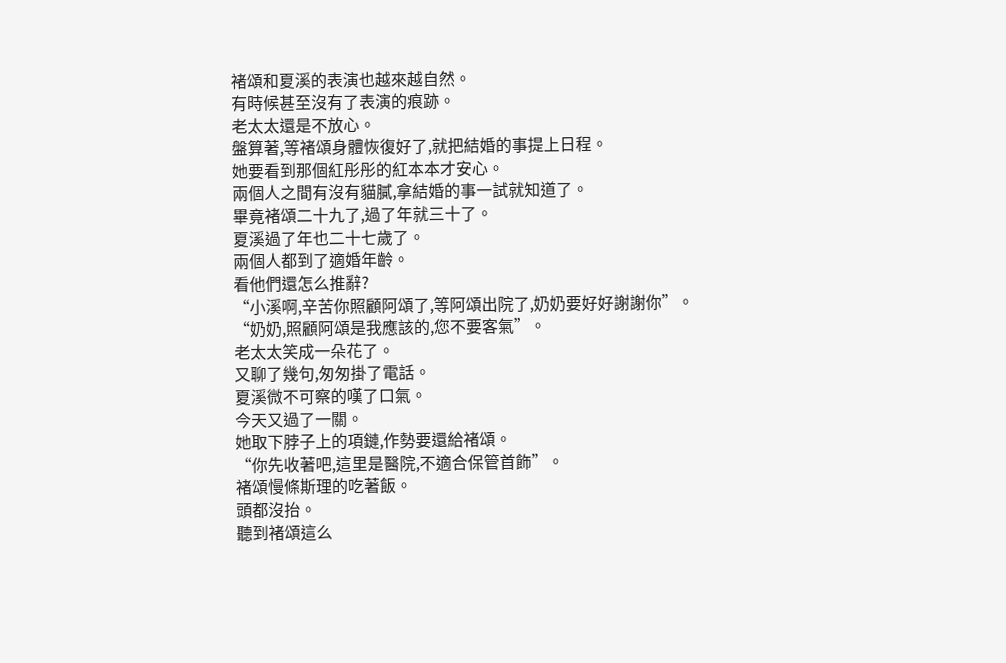褚頌和夏溪的表演也越來越自然。
有時候甚至沒有了表演的痕跡。
老太太還是不放心。
盤算著,等褚頌身體恢復好了,就把結婚的事提上日程。
她要看到那個紅彤彤的紅本本才安心。
兩個人之間有沒有貓膩,拿結婚的事一試就知道了。
畢竟褚頌二十九了,過了年就三十了。
夏溪過了年也二十七歲了。
兩個人都到了適婚年齡。
看他們還怎么推辭?
“小溪啊,辛苦你照顧阿頌了,等阿頌出院了,奶奶要好好謝謝你”。
“奶奶,照顧阿頌是我應該的,您不要客氣”。
老太太笑成一朵花了。
又聊了幾句,匆匆掛了電話。
夏溪微不可察的嘆了口氣。
今天又過了一關。
她取下脖子上的項鏈,作勢要還給褚頌。
“你先收著吧,這里是醫院,不適合保管首飾”。
褚頌慢條斯理的吃著飯。
頭都沒抬。
聽到褚頌這么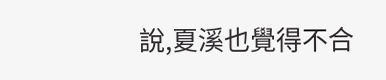說,夏溪也覺得不合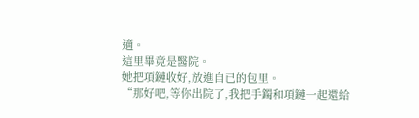適。
這里畢竟是醫院。
她把項鏈收好,放進自已的包里。
“那好吧,等你出院了,我把手鐲和項鏈一起還給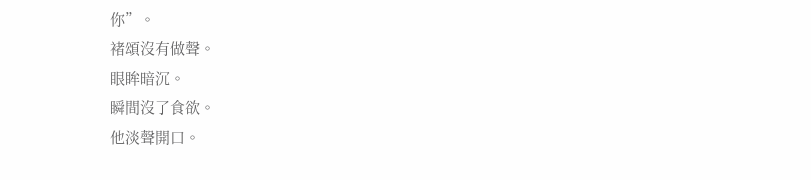你”。
褚頌沒有做聲。
眼眸暗沉。
瞬間沒了食欲。
他淡聲開口。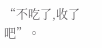“不吃了,收了吧”。